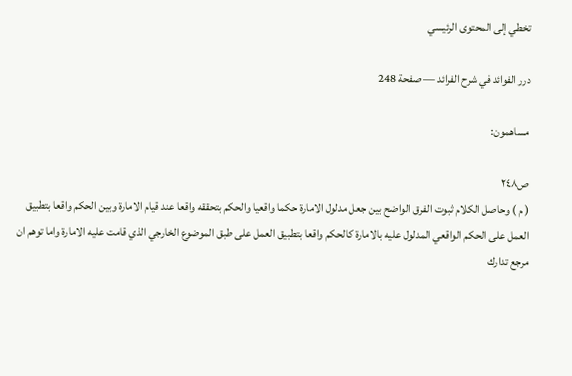تخطي إلى المحتوى الرئيسي

درر الفوائد في شرح الفرائد — صفحة 248

مساهمون:

ص٢٤٨
( م ) وحاصل الكلام ثبوت الفرق الواضح بين جعل مدلول الامارة حكما واقعيا والحكم بتحققه واقعا عند قيام الامارة وبين الحكم واقعا بتطبيق العمل على الحكم الواقعي المدلول عليه بالامارة كالحكم واقعا بتطبيق العمل على طبق الموضوع الخارجي الذي قامت عليه الامارة واما توهم ان مرجع تدارك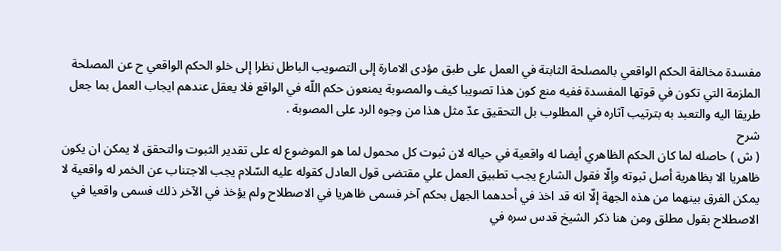مفسدة مخالفة الحكم الواقعي بالمصلحة الثابتة في العمل على طبق مؤدى الامارة إلى التصويب الباطل نظرا إلى خلو الحكم الواقعي ح عن المصلحة الملزمة التي تكون في قوتها المفسدة ففيه منع كون هذا تصويبا كيف والمصوبة يمنعون حكم اللّه في الواقع فلا يعقل عندهم ايجاب العمل بما جعل طريقا اليه والتعبد به بترتيب آثاره في المطلوب بل التحقيق عدّ مثل هذا من وجوه الرد على المصوبة .
شرح
( ش ) حاصله لما كان الحكم الظاهري أيضا له واقعية في حياله لان ثبوت كل محمول لما هو الموضوع له على تقدير الثبوت والتحقق لا يمكن ان يكون ظاهريا الا بظاهرية أصل ثبوته وإلّا فقول الشارع يجب تطبيق العمل علي مقتضى قول العادل كقوله عليه السّلام يجب الاجتناب عن الخمر له واقعية لا يمكن الفرق بينهما من هذه الجهة إلّا انه قد اخذ في أحدهما الجهل بحكم آخر فسمى ظاهريا في الاصطلاح ولم يؤخذ في الآخر ذلك فسمى واقعيا في الاصطلاح بقول مطلق ومن هنا ذكر الشيخ قدس سره في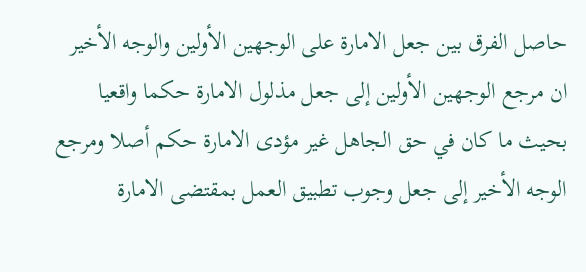حاصل الفرق بين جعل الامارة على الوجهين الأولين والوجه الأخير ان مرجع الوجهين الأولين إلى جعل مذلول الامارة حكما واقعيا بحيث ما كان في حق الجاهل غير مؤدى الامارة حكم أصلا ومرجع الوجه الأخير إلى جعل وجوب تطبيق العمل بمقتضى الامارة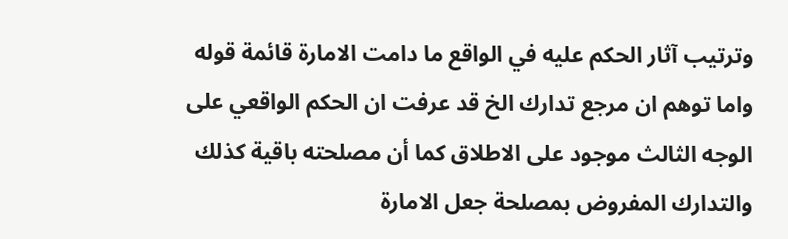وترتيب آثار الحكم عليه في الواقع ما دامت الامارة قائمة قوله واما توهم ان مرجع تدارك الخ قد عرفت ان الحكم الواقعي على الوجه الثالث موجود على الاطلاق كما أن مصلحته باقية كذلك والتدارك المفروض بمصلحة جعل الامارة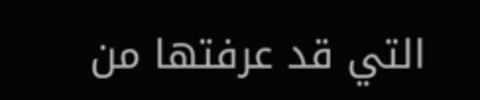التي قد عرفتها من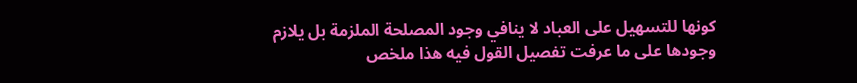كونها للتسهيل على العباد لا ينافي وجود المصلحة الملزمة بل يلازم وجودها على ما عرفت تفصيل القول فيه هذا ملخص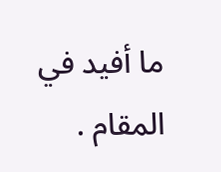ما أفيد في المقام .